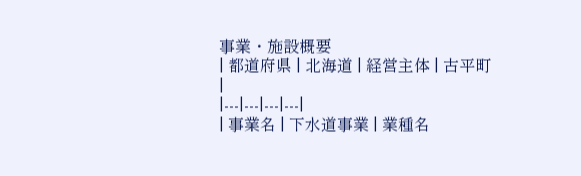事業・施設概要
| 都道府県 | 北海道 | 経営主体 | 古平町 |
|---|---|---|---|
| 事業名 | 下水道事業 | 業種名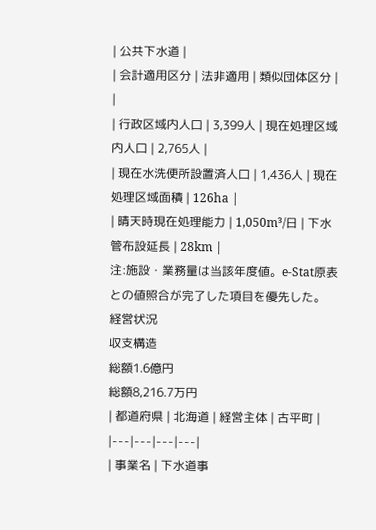| 公共下水道 |
| 会計適用区分 | 法非適用 | 類似団体区分 | |
| 行政区域内人口 | 3,399人 | 現在処理区域内人口 | 2,765人 |
| 現在水洗便所設置済人口 | 1,436人 | 現在処理区域面積 | 126ha |
| 晴天時現在処理能力 | 1,050m³/日 | 下水管布設延長 | 28km |
注:施設・業務量は当該年度値。e-Stat原表との値照合が完了した項目を優先した。
経営状況
収支構造
総額1.6億円
総額8,216.7万円
| 都道府県 | 北海道 | 経営主体 | 古平町 |
|---|---|---|---|
| 事業名 | 下水道事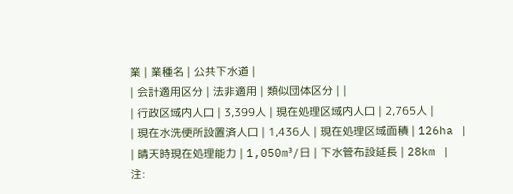業 | 業種名 | 公共下水道 |
| 会計適用区分 | 法非適用 | 類似団体区分 | |
| 行政区域内人口 | 3,399人 | 現在処理区域内人口 | 2,765人 |
| 現在水洗便所設置済人口 | 1,436人 | 現在処理区域面積 | 126ha |
| 晴天時現在処理能力 | 1,050m³/日 | 下水管布設延長 | 28km |
注: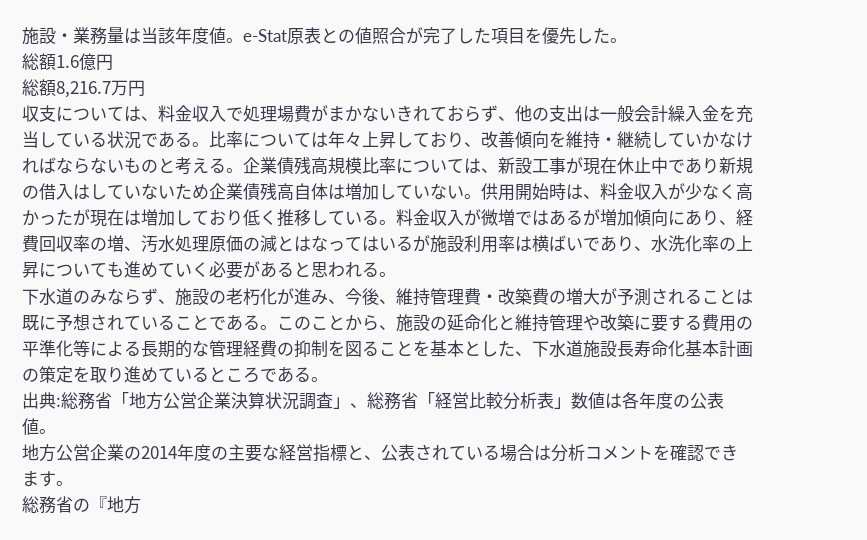施設・業務量は当該年度値。e-Stat原表との値照合が完了した項目を優先した。
総額1.6億円
総額8,216.7万円
収支については、料金収入で処理場費がまかないきれておらず、他の支出は一般会計繰入金を充当している状況である。比率については年々上昇しており、改善傾向を維持・継続していかなければならないものと考える。企業債残高規模比率については、新設工事が現在休止中であり新規の借入はしていないため企業債残高自体は増加していない。供用開始時は、料金収入が少なく高かったが現在は増加しており低く推移している。料金収入が微増ではあるが増加傾向にあり、経費回収率の増、汚水処理原価の減とはなってはいるが施設利用率は横ばいであり、水洗化率の上昇についても進めていく必要があると思われる。
下水道のみならず、施設の老朽化が進み、今後、維持管理費・改築費の増大が予測されることは既に予想されていることである。このことから、施設の延命化と維持管理や改築に要する費用の平準化等による長期的な管理経費の抑制を図ることを基本とした、下水道施設長寿命化基本計画の策定を取り進めているところである。
出典:総務省「地方公営企業決算状況調査」、総務省「経営比較分析表」数値は各年度の公表値。
地方公営企業の2014年度の主要な経営指標と、公表されている場合は分析コメントを確認できます。
総務省の『地方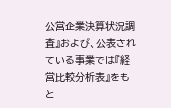公営企業決算状況調査』および、公表されている事業では『経営比較分析表』をもと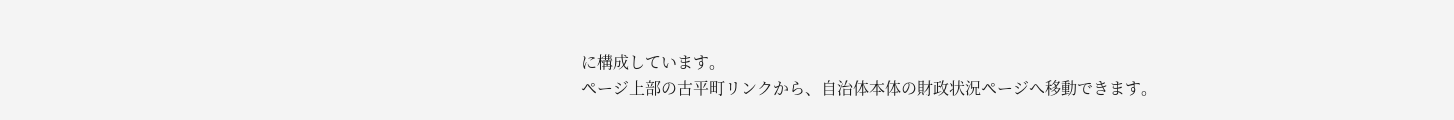に構成しています。
ページ上部の古平町リンクから、自治体本体の財政状況ページへ移動できます。